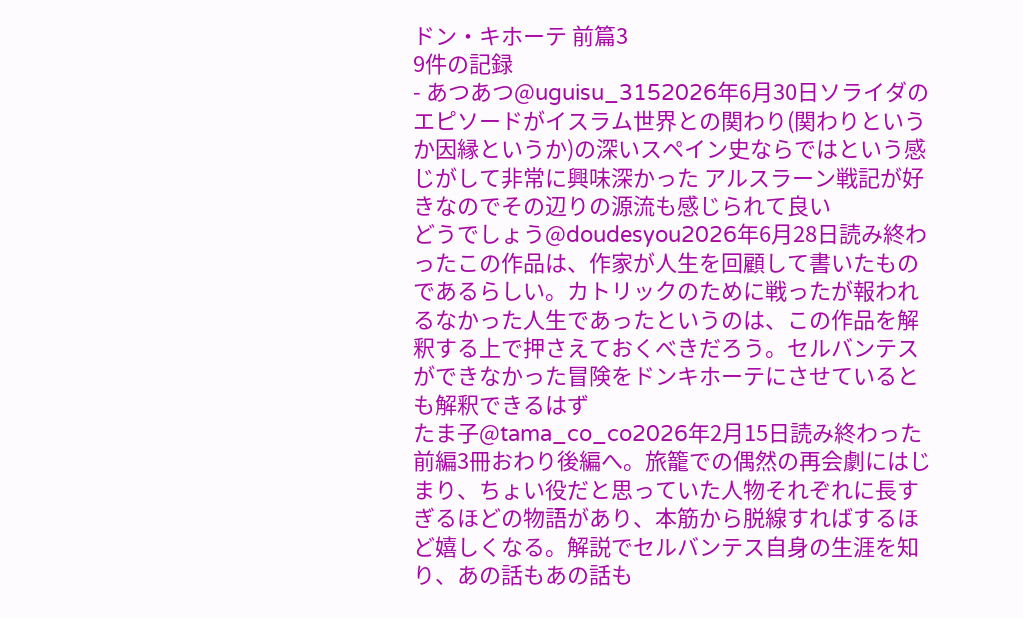ドン・キホーテ 前篇3
9件の記録
- あつあつ@uguisu_3152026年6月30日ソライダのエピソードがイスラム世界との関わり(関わりというか因縁というか)の深いスペイン史ならではという感じがして非常に興味深かった アルスラーン戦記が好きなのでその辺りの源流も感じられて良い
どうでしょう@doudesyou2026年6月28日読み終わったこの作品は、作家が人生を回顧して書いたものであるらしい。カトリックのために戦ったが報われるなかった人生であったというのは、この作品を解釈する上で押さえておくべきだろう。セルバンテスができなかった冒険をドンキホーテにさせているとも解釈できるはず
たま子@tama_co_co2026年2月15日読み終わった前編3冊おわり後編へ。旅籠での偶然の再会劇にはじまり、ちょい役だと思っていた人物それぞれに長すぎるほどの物語があり、本筋から脱線すればするほど嬉しくなる。解説でセルバンテス自身の生涯を知り、あの話もあの話も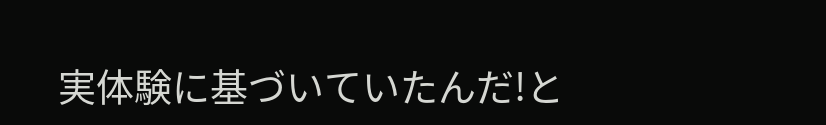実体験に基づいていたんだ!と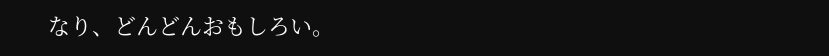なり、どんどんおもしろい。